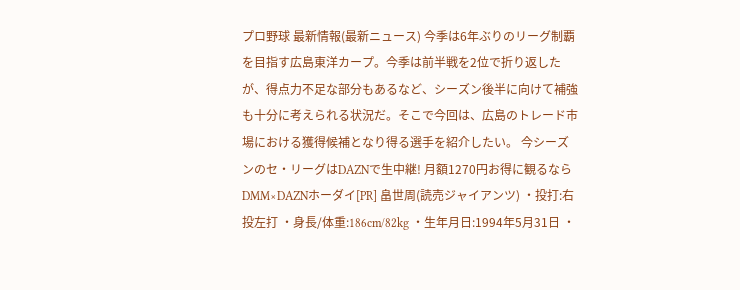プロ野球 最新情報(最新ニュース) 今季は6年ぶりのリーグ制覇を目指す広島東洋カープ。今季は前半戦を2位で折り返したが、得点力不足な部分もあるなど、シーズン後半に向けて補強も十分に考えられる状況だ。そこで今回は、広島のトレード市場における獲得候補となり得る選手を紹介したい。 今シーズンのセ・リーグはDAZNで生中継! 月額1270円お得に観るならDMM×DAZNホーダイ[PR] 畠世周(読売ジャイアンツ) ・投打:右投左打 ・身長/体重:186cm/82kg ・生年月日:1994年5月31日 ・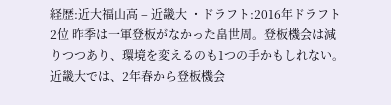経歴:近大福山高 – 近畿大 ・ドラフト:2016年ドラフト2位 昨季は一軍登板がなかった畠世周。登板機会は減りつつあり、環境を変えるのも1つの手かもしれない。 近畿大では、2年春から登板機会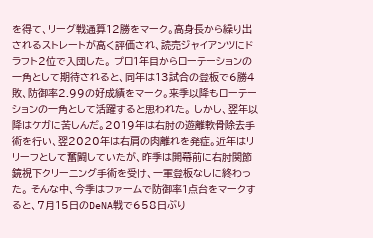を得て、リーグ戦通算12勝をマーク。高身長から繰り出されるストレートが高く評価され、読売ジャイアンツにドラフト2位で入団した。 プロ1年目からローテーションの一角として期待されると、同年は13試合の登板で6勝4敗、防御率2.99の好成績をマーク。来季以降もローテーションの一角として活躍すると思われた。 しかし、翌年以降はケガに苦しんだ。2019年は右肘の遊離軟骨除去手術を行い、翌2020年は右肩の肉離れを発症。近年はリリーフとして奮闘していたが、昨季は開幕前に右肘関節鏡視下クリーニング手術を受け、一軍登板なしに終わった。 そんな中、今季はファームで防御率1点台をマークすると、7月15日のDeNA戦で658日ぶり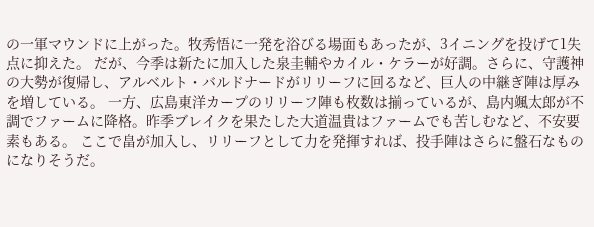の一軍マウンドに上がった。牧秀悟に一発を浴びる場面もあったが、3イニングを投げて1失点に抑えた。 だが、今季は新たに加入した泉圭輔やカイル・ケラーが好調。さらに、守護神の大勢が復帰し、アルベルト・バルドナードがリリーフに回るなど、巨人の中継ぎ陣は厚みを増している。 一方、広島東洋カープのリリーフ陣も枚数は揃っているが、島内颯太郎が不調でファームに降格。昨季ブレイクを果たした大道温貴はファームでも苦しむなど、不安要素もある。 ここで畠が加入し、リリーフとして力を発揮すれば、投手陣はさらに盤石なものになりそうだ。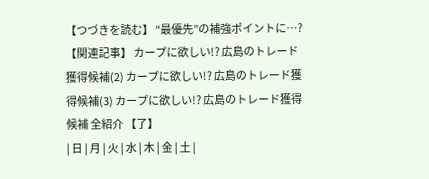【つづきを読む】 “最優先”の補強ポイントに…? 【関連記事】 カープに欲しい!? 広島のトレード獲得候補(2) カープに欲しい!? 広島のトレード獲得候補(3) カープに欲しい!? 広島のトレード獲得候補 全紹介 【了】
| 日 | 月 | 火 | 水 | 木 | 金 | 土 |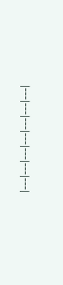|---|---|---|---|---|---|---|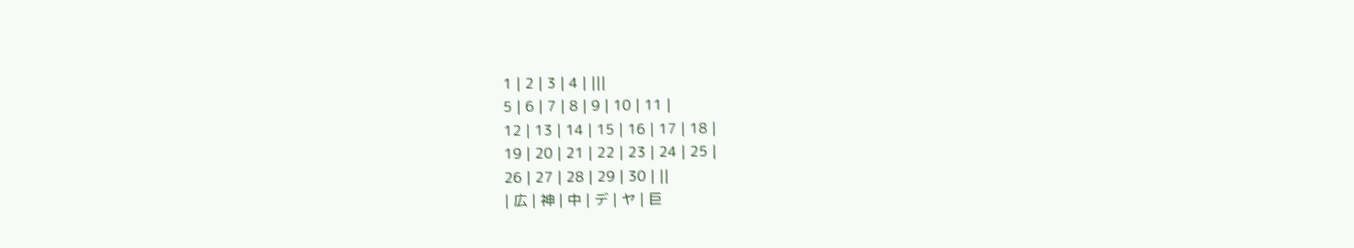1 | 2 | 3 | 4 | |||
5 | 6 | 7 | 8 | 9 | 10 | 11 |
12 | 13 | 14 | 15 | 16 | 17 | 18 |
19 | 20 | 21 | 22 | 23 | 24 | 25 |
26 | 27 | 28 | 29 | 30 | ||
| 広 | 神 | 中 | デ | ヤ | 巨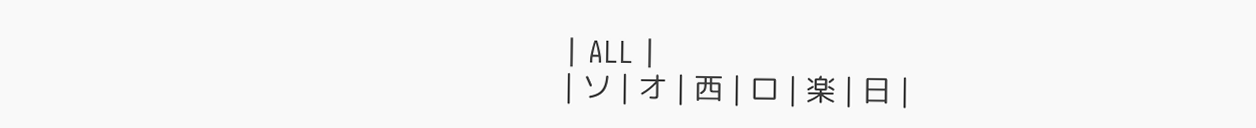| ALL |
| ソ | オ | 西 | ロ | 楽 | 日 |